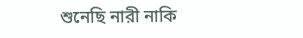শুনেছি নারী নাকি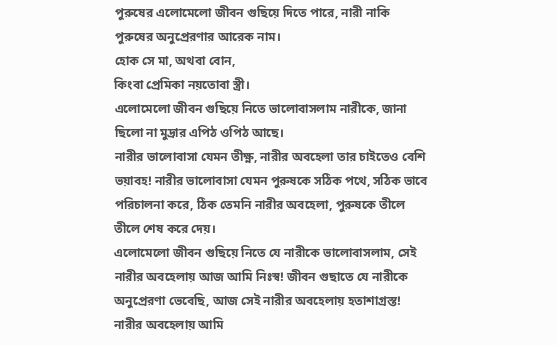পুরুষের এলোমেলো জীবন গুছিয়ে দিতে পারে, নারী নাকি পুরুষের অনুপ্রেরণার আরেক নাম।
হোক সে মা, অথবা বোন,
কিংবা প্রেমিকা নয়তোবা স্ত্রী।
এলোমেলো জীবন গুছিয়ে নিতে ভালোবাসলাম নারীকে, জানা ছিলো না মুদ্রার এপিঠ ওপিঠ আছে।
নারীর ভালোবাসা যেমন তীক্ষ্ণ, নারীর অবহেলা তার চাইতেও বেশি ভয়াবহ! নারীর ভালোবাসা যেমন পুরুষকে সঠিক পথে, সঠিক ভাবে পরিচালনা করে, ঠিক তেমনি নারীর অবহেলা, পুরুষকে তীলে তীলে শেষ করে দেয়।
এলোমেলো জীবন গুছিয়ে নিতে যে নারীকে ভালোবাসলাম, সেই নারীর অবহেলায় আজ আমি নিঃস্ব! জীবন গুছাতে যে নারীকে অনুপ্রেরণা ভেবেছি, আজ সেই নারীর অবহেলায় হতাশাগ্রস্ত!
নারীর অবহেলায় আমি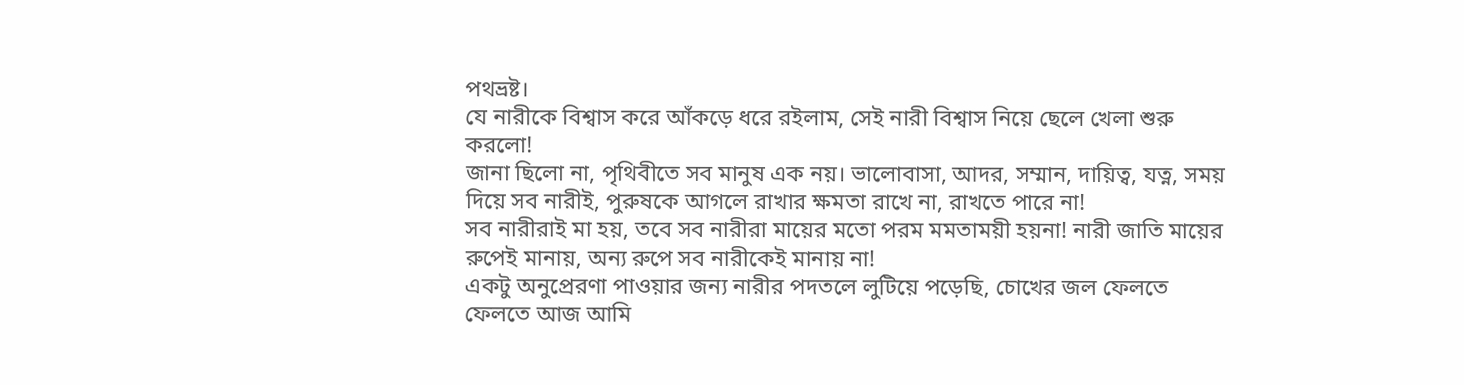পথভ্রষ্ট।
যে নারীকে বিশ্বাস করে আঁকড়ে ধরে রইলাম, সেই নারী বিশ্বাস নিয়ে ছেলে খেলা শুরু করলো!
জানা ছিলো না, পৃথিবীতে সব মানুষ এক নয়। ভালোবাসা, আদর, সম্মান, দায়িত্ব, যত্ন, সময় দিয়ে সব নারীই, পুরুষকে আগলে রাখার ক্ষমতা রাখে না, রাখতে পারে না!
সব নারীরাই মা হয়, তবে সব নারীরা মায়ের মতো পরম মমতাময়ী হয়না! নারী জাতি মায়ের রুপেই মানায়, অন্য রুপে সব নারীকেই মানায় না!
একটু অনুপ্রেরণা পাওয়ার জন্য নারীর পদতলে লুটিয়ে পড়েছি, চোখের জল ফেলতে ফেলতে আজ আমি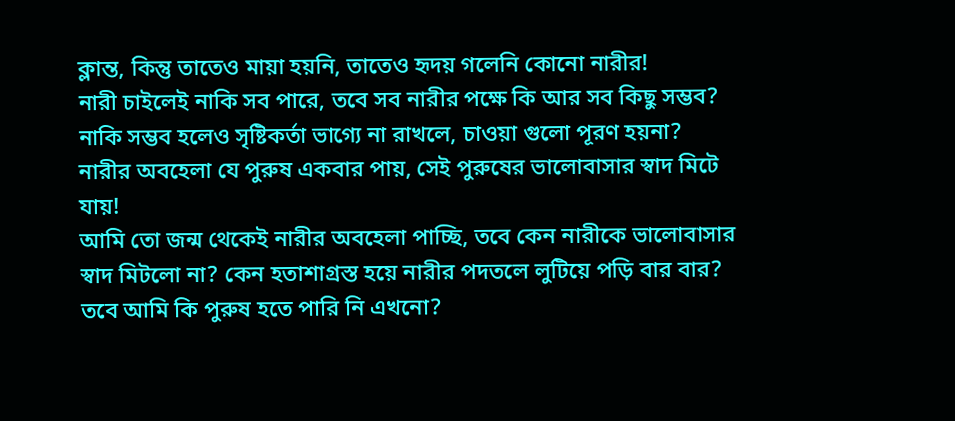ক্লান্ত, কিন্তু তাতেও মায়া হয়নি, তাতেও হৃদয় গলেনি কোনো নারীর!
নারী চাইলেই নাকি সব পারে, তবে সব নারীর পক্ষে কি আর সব কিছু সম্ভব? নাকি সম্ভব হলেও সৃষ্টিকর্তা ভাগ্যে না রাখলে, চাওয়া গুলো পূরণ হয়না?
নারীর অবহেলা যে পুরুষ একবার পায়, সেই পুরুষের ভালোবাসার স্বাদ মিটে যায়!
আমি তো জন্ম থেকেই নারীর অবহেলা পাচ্ছি, তবে কেন নারীকে ভালোবাসার স্বাদ মিটলো না? কেন হতাশাগ্রস্ত হয়ে নারীর পদতলে লুটিয়ে পড়ি বার বার?
তবে আমি কি পুরুষ হতে পারি নি এখনো?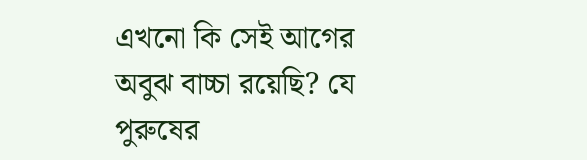এখনো কি সেই আগের অবুঝ বাচ্চা রয়েছি? যে পুরুষের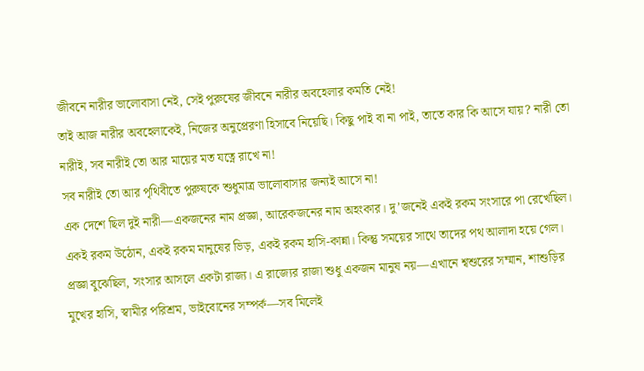জীবনে নারীর ভালোবাসা নেই, সেই পুরুষের জীবনে নারীর অবহেলার কমতি নেই!
তাই আজ নারীর অবহেলাকেই, নিজের অনুপ্রেরণা হিসাবে নিয়েছি। কিছু পাই বা না পাই, তাতে কার কি আসে যায়? নারী তো নারীই, সব নারীই তো আর মায়ের মত যত্নে রাখে না!
সব নারীই তো আর পৃথিবীতে পুরুষকে শুধুমাত্র ভালোবাসার জন্যই আসে না!
এক দেশে ছিল দুই নারী—একজনের নাম প্রজ্ঞা, আরেকজনের নাম অহংকার। দু’জনেই একই রকম সংসারে পা রেখেছিল। একই রকম উঠোন, একই রকম মানুষের ভিড়, একই রকম হাসি-কান্না। কিন্তু সময়ের সাথে তাদের পথ আলাদা হয়ে গেল। প্রজ্ঞা বুঝেছিল, সংসার আসলে একটা রাজ্য। এ রাজ্যের রাজা শুধু একজন মানুষ নয়—এখানে শ্বশুরের সম্মান, শাশুড়ির মুখের হাসি, স্বামীর পরিশ্রম, ভাইবোনের সম্পর্ক—সব মিলেই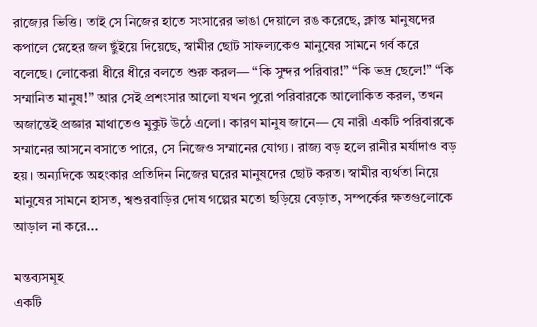রাজ্যের ভিত্তি। তাই সে নিজের হাতে সংসারের ভাঙা দেয়ালে রঙ করেছে, ক্লান্ত মানুষদের কপালে স্নেহের জল ছুঁইয়ে দিয়েছে, স্বামীর ছোট সাফল্যকেও মানুষের সামনে গর্ব করে বলেছে। লোকেরা ধীরে ধীরে বলতে শুরু করল— “কি সুন্দর পরিবার!” “কি ভদ্র ছেলে!” “কি সম্মানিত মানুষ!” আর সেই প্রশংসার আলো যখন পুরো পরিবারকে আলোকিত করল, তখন অজান্তেই প্রজ্ঞার মাথাতেও মুকুট উঠে এলো। কারণ মানুষ জানে— যে নারী একটি পরিবারকে সম্মানের আসনে বসাতে পারে, সে নিজেও সম্মানের যোগ্য। রাজ্য বড় হলে রানীর মর্যাদাও বড় হয়। অন্যদিকে অহংকার প্রতিদিন নিজের ঘরের মানুষদের ছোট করত। স্বামীর ব্যর্থতা নিয়ে মানুষের সামনে হাসত, শ্বশুরবাড়ির দোষ গল্পের মতো ছড়িয়ে বেড়াত, সম্পর্কের ক্ষতগুলোকে আড়াল না করে...

মন্তব্যসমূহ
একটি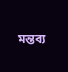মন্তব্য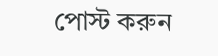পোস্ট করুন